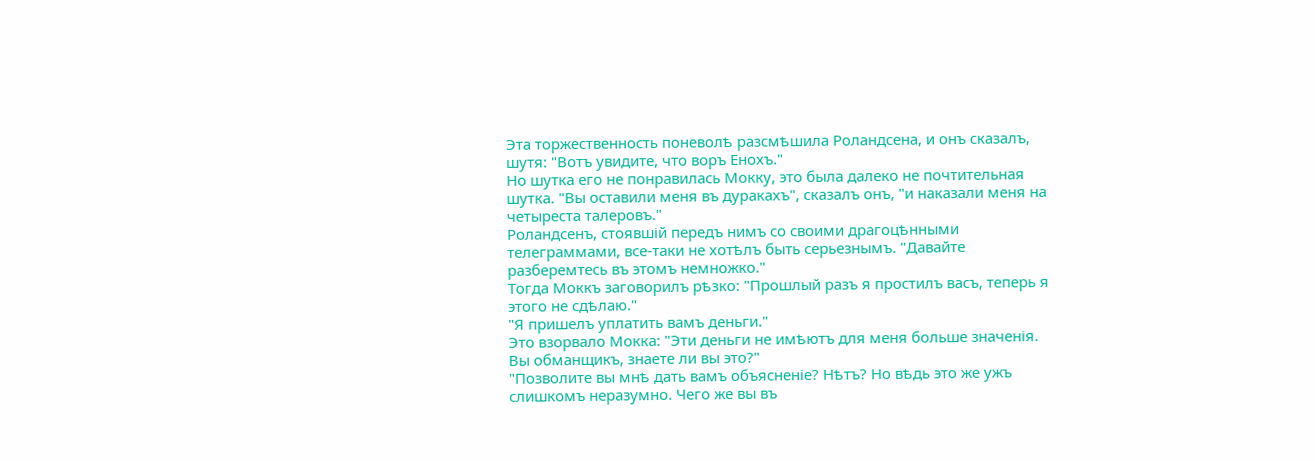Эта торжественность поневолѣ разсмѣшила Роландсена, и онъ сказалъ, шутя: "Вотъ увидите, что воръ Енохъ."
Но шутка его не понравилась Мокку, это была далеко не почтительная шутка. "Вы оставили меня въ дуракахъ", сказалъ онъ, "и наказали меня на четыреста талеровъ."
Роландсенъ, стоявшій передъ нимъ со своими драгоцѣнными телеграммами, все-таки не хотѣлъ быть серьезнымъ. "Давайте разберемтесь въ этомъ немножко."
Тогда Моккъ заговорилъ рѣзко: "Прошлый разъ я простилъ васъ, теперь я этого не сдѣлаю."
"Я пришелъ уплатить вамъ деньги."
Это взорвало Мокка: "Эти деньги не имѣютъ для меня больше значенія. Вы обманщикъ, знаете ли вы это?"
"Позволите вы мнѣ дать вамъ объясненіе? Нѣтъ? Но вѣдь это же ужъ слишкомъ неразумно. Чего же вы въ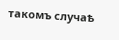такомъ случаѣ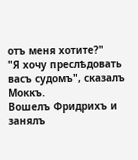отъ меня хотите?"
"Я хочу преслѣдовать васъ судомъ", сказалъ Моккъ.
Вошелъ Фридрихъ и занялъ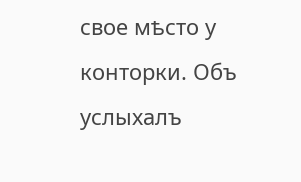свое мѣсто у конторки. Объ услыхалъ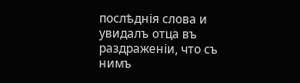послѣднія слова и увидалъ отца въ раздраженіи, что съ нимъ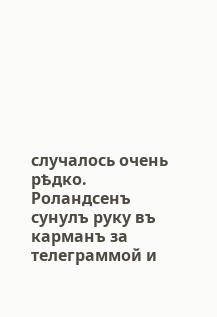случалось очень рѣдко.
Роландсенъ сунулъ руку въ карманъ за телеграммой и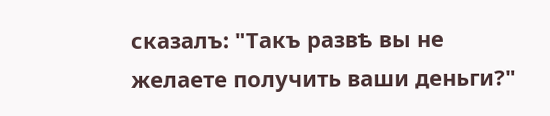сказалъ: "Такъ развѣ вы не желаете получить ваши деньги?"